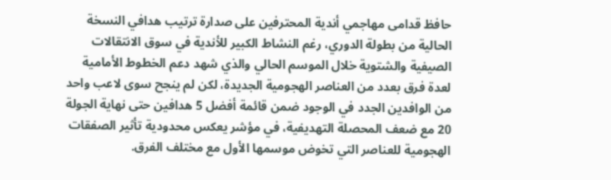حافظ قدامى مهاجمي أندية المحترفين على صدارة ترتيب هدافي النسخة الحالية من بطولة الدوري، رغم النشاط الكبير للأندية في سوق الانتقالات الصيفية والشتوية خلال الموسم الحالي والذي شهد دعم الخطوط الأمامية لعدة فرق بعدد من العناصر الهجومية الجديدة، لكن لم ينجح سوى لاعب واحد من الوافدين الجدد في الوجود ضمن قائمة أفضل 5 هدافين حتى نهاية الجولة 20 مع ضعف المحصلة التهديفية، في مؤشر يعكس محدودية تأثير الصفقات الهجومية للعناصر التي تخوض موسمها الأول مع مختلف الفرق.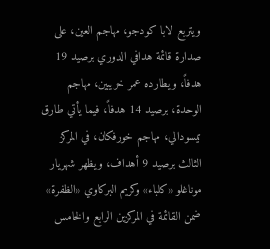ويتربع لابا كودجو، مهاجم العين، على صدارة قائمة هدافي الدوري برصيد 19 هدفاً، ويطارده عمر خريبين، مهاجم الوحدة، برصيد 14 هدفاً، فيما يأتي طارق تيسودالي، مهاجم خورفكان، في المركز الثالث برصيد 9 أهداف، ويظهر شهريار موناغلو «كلباء» وكريم البركاوي «الظفرة» ضمن القائمة في المركزين الرابع والخامس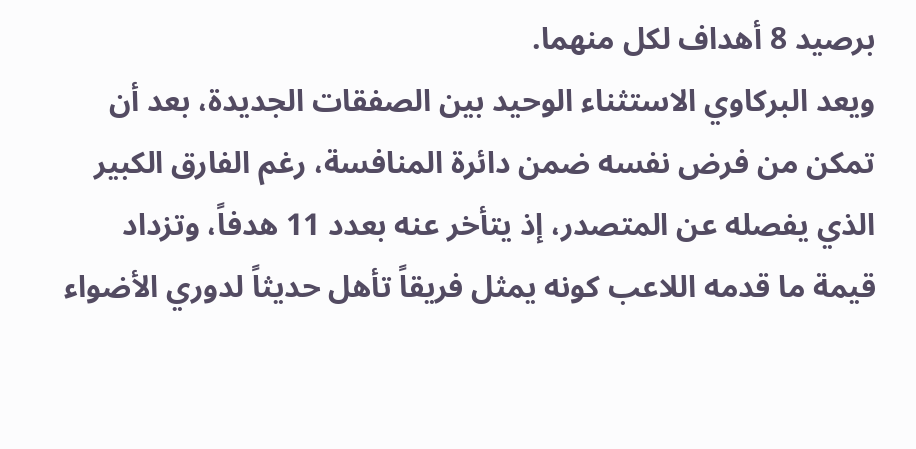برصيد 8 أهداف لكل منهما.
ويعد البركاوي الاستثناء الوحيد بين الصفقات الجديدة، بعد أن تمكن من فرض نفسه ضمن دائرة المنافسة، رغم الفارق الكبير الذي يفصله عن المتصدر، إذ يتأخر عنه بعدد 11 هدفاً، وتزداد قيمة ما قدمه اللاعب كونه يمثل فريقاً تأهل حديثاً لدوري الأضواء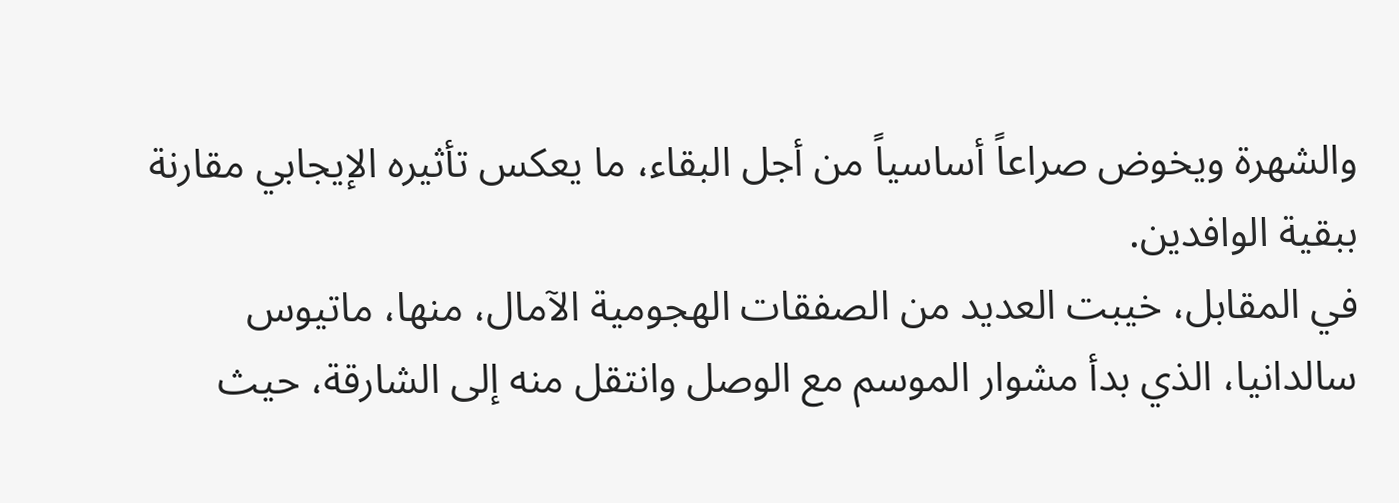والشهرة ويخوض صراعاً أساسياً من أجل البقاء، ما يعكس تأثيره الإيجابي مقارنة ببقية الوافدين.
في المقابل، خيبت العديد من الصفقات الهجومية الآمال، منها، ماتيوس سالدانيا، الذي بدأ مشوار الموسم مع الوصل وانتقل منه إلى الشارقة، حيث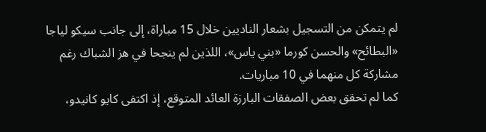لم يتمكن من التسجيل بشعار الناديين خلال 15 مباراة، إلى جانب سيكو لياجا «البطائح» والحسن كورما «بني ياس»، اللذين لم ينجحا في هز الشباك رغم مشاركة كل منهما في 10 مباريات.
كما لم تحقق بعض الصفقات البارزة العائد المتوقع، إذ اكتفى كايو كانيدو،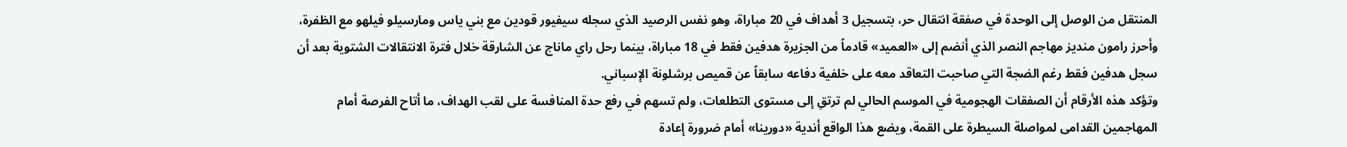المنتقل من الوصل إلى الوحدة في صفقة انتقال حر، بتسجيل 3 أهداف في 20 مباراة، وهو نفس الرصيد الذي سجله سيفيور قودين مع بني ياس ومارسيلو فيلهو مع الظفرة، وأحرز رامون منديز مهاجم النصر الذي أنضم إلى «العميد» قادماً من الجزيرة هدفين فقط في 18 مباراة، بينما رحل راي ماناج عن الشارقة خلال فترة الانتقالات الشتوية بعد أن سجل هدفين فقط رغم الضجة التي صاحبت التعاقد معه على خلفية دفاعه سابقاً عن قميص برشلونة الإسباني.
وتؤكد هذه الأرقام أن الصفقات الهجومية في الموسم الحالي لم ترتقِ إلى مستوى التطلعات، ولم تسهم في رفع حدة المنافسة على لقب الهداف، ما أتاح الفرصة أمام المهاجمين القدامى لمواصلة السيطرة على القمة، ويضع هذا الواقع أندية «دورينا» أمام ضرورة إعادة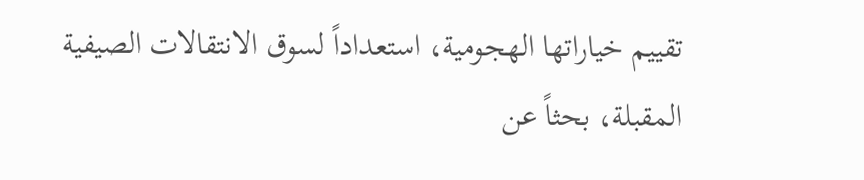تقييم خياراتها الهجومية، استعداداً لسوق الانتقالات الصيفية المقبلة، بحثاً عن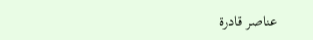عناصر قادرة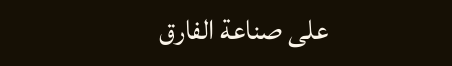على صناعة الفارق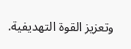وتعزيز القوة التهديفية.